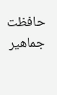حافظت جماهير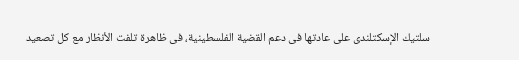سلتيك الإسكتلندى على عادتها فى دعم القضية الفلسطينية، فى ظاهرة تلفت الأنظار مع كل تصعيد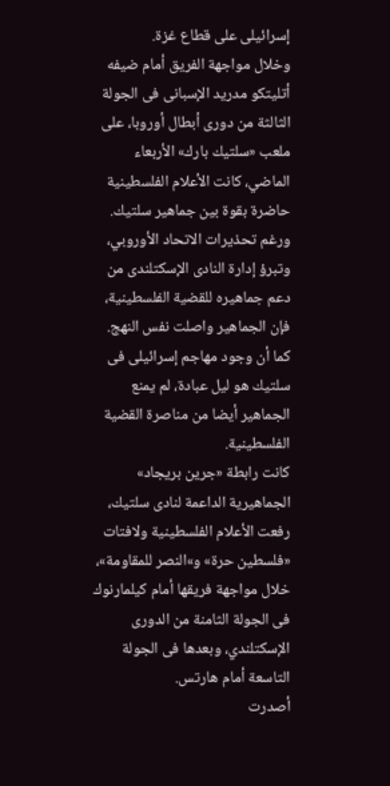إسرائيلى على قطاع غزة.
وخلال مواجهة الفريق أمام ضيفه أتليتكو مدريد الإسبانى فى الجولة الثالثة من دورى أبطال أوروبا، على ملعب «سلتيك بارك» الأربعاء الماضي، كانت الأعلام الفلسطينية حاضرة بقوة بين جماهير سلتيك.
ورغم تحذيرات الاتحاد الأوروبي، وتبرؤ إدارة النادى الإسكتلندى من دعم جماهيره للقضية الفلسطينية، فإن الجماهير واصلت نفس النهج. كما أن وجود مهاجم إسرائيلى فى سلتيك هو ليل عبادة، لم يمنع الجماهير أيضا من مناصرة القضية الفلسطينية.
كانت رابطة «جرين بريجاد» الجماهيرية الداعمة لنادى سلتيك، رفعت الأعلام الفلسطينية ولافتات «فلسطين حرة» و»النصر للمقاومة»، خلال مواجهة فريقها أمام كيلمارنوك فى الجولة الثامنة من الدورى الإسكتلندي، وبعدها فى الجولة التاسعة أمام هارتس.
أصدرت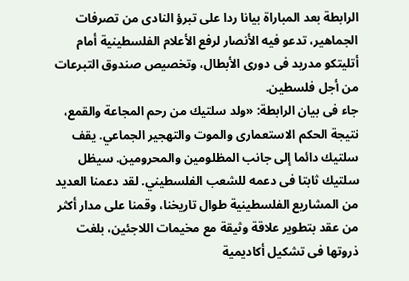الرابطة بعد المباراة بيانا ردا على تبرؤ النادى من تصرفات الجماهير، تدعو فيه الأنصار لرفع الأعلام الفلسطينية أمام أتليتكو مدريد فى دورى الأبطال، وتخصيص صندوق التبرعات من أجل فلسطين.
جاء فى بيان الرابطة: «ولد سلتيك من رحم المجاعة والقمع، نتيجة الحكم الاستعمارى والموت والتهجير الجماعي. يقف سلتيك دائما إلى جانب المظلومين والمحرومين. سيظل سلتيك ثابتا فى دعمه للشعب الفلسطيني. لقد دعمنا العديد من المشاريع الفلسطينية طوال تاريخنا، وقمنا على مدار أكثر من عقد بتطوير علاقة وثيقة مع مخيمات اللاجئين، بلغت ذروتها فى تشكيل أكاديمية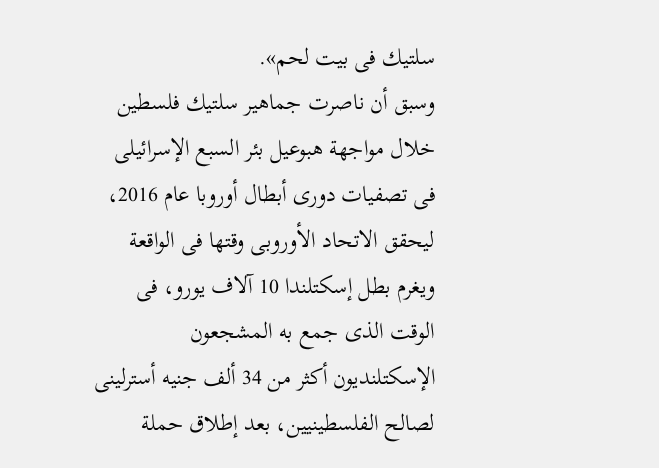سلتيك فى بيت لحم».
وسبق أن ناصرت جماهير سلتيك فلسطين خلال مواجهة هبوعيل بئر السبع الإسرائيلى فى تصفيات دورى أبطال أوروبا عام 2016، ليحقق الاتحاد الأوروبى وقتها فى الواقعة ويغرم بطل إسكتلندا 10 آلاف يورو، فى الوقت الذى جمع به المشجعون الإسكتلنديون أكثر من 34 ألف جنيه أسترلينى لصالح الفلسطينيين، بعد إطلاق حملة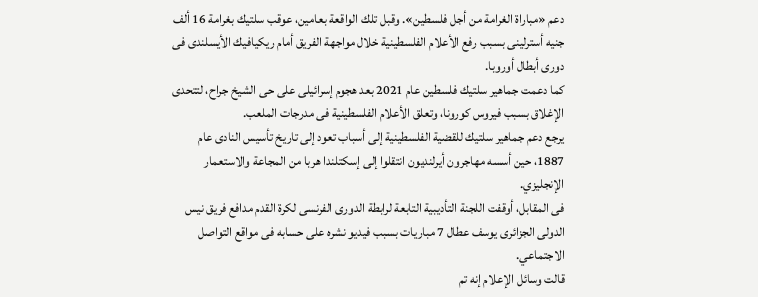دعم «مباراة الغرامة من أجل فلسطين». وقبل تلك الواقعة بعامين، عوقب سلتيك بغرامة 16 ألف جنيه أسترلينى بسبب رفع الأعلام الفلسطينية خلال مواجهة الفريق أمام ريكيافيك الأيسلندى فى دورى أبطال أوروبا.
كما دعمت جماهير سلتيك فلسطين عام 2021 بعد هجوم إسرائيلى على حى الشيخ جراح، لتتحدى الإغلاق بسبب فيروس كورونا، وتعلق الأعلام الفلسطينية فى مدرجات الملعب.
يرجع دعم جماهير سلتيك للقضية الفلسطينية إلى أسباب تعود إلى تاريخ تأسيس النادى عام 1887، حين أسسه مهاجرون أيرلنديون انتقلوا إلى إسكتلندا هربا من المجاعة والاستعمار الإنجليزي.
فى المقابل، أوقفت اللجنة التأديبية التابعة لرابطة الدورى الفرنسى لكرة القدم مدافع فريق نيس الدولى الجزائرى يوسف عطال 7 مباريات بسبب فيديو نشره على حسابه فى مواقع التواصل الاجتماعي.
قالت وسائل الإعلام إنه تم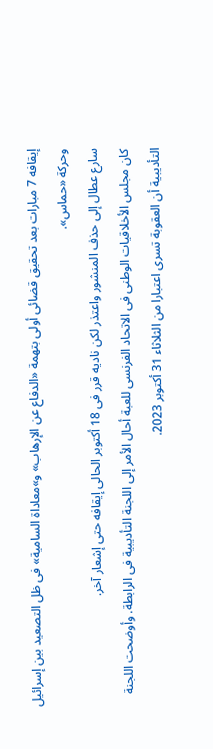إيقافه 7 مبارات بعد تحقيق قضائى أولى بتهمة «الدفاع عن الإرهاب» و»معاداة السامية» فى ظل التصعيد بين إسرائيل وحركة «حماس».
سارع عطال إلى حذف المنشور واعتذر لكن ناديه قرر فى 18 أكتوبر الحالى إيقافه حتى إشعار آخر.
كان مجلس الأخلاقيات الوطنى فى الاتحاد الفرنسى للعبة أحال الأمر إلى اللجنة التأديبية فى الرابطة. وأوضحت اللجنة التأديبية أن العقوبة تسرى اعتبارا من الثلاثاء 31 أكتوبر 2023.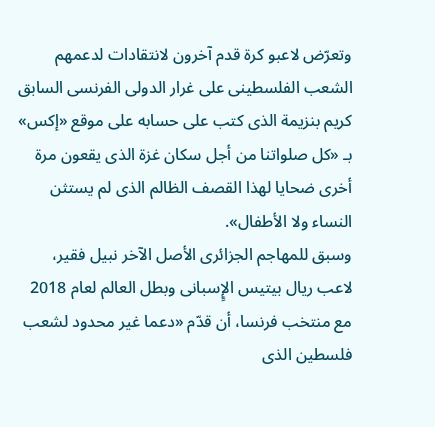وتعرّض لاعبو كرة قدم آخرون لانتقادات لدعمهم الشعب الفلسطينى على غرار الدولى الفرنسى السابق كريم بنزيمة الذى كتب على حسابه على موقع «إكس» بـ «كل صلواتنا من أجل سكان غزة الذى يقعون مرة أخرى ضحايا لهذا القصف الظالم الذى لم يستثن النساء ولا الأطفال».
وسبق للمهاجم الجزائرى الأصل الآخر نبيل فقير، لاعب ريال بيتيس الإٍسبانى وبطل العالم لعام 2018 مع منتخب فرنسا، أن قدّم «دعما غير محدود لشعب فلسطين الذى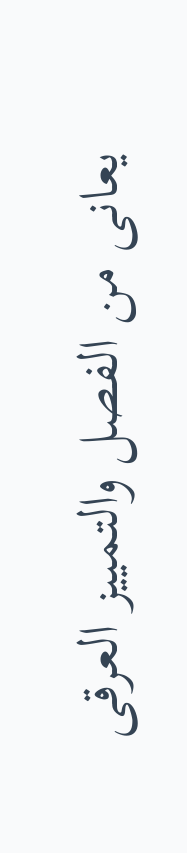يعانى من الفصل والتمييز العرقى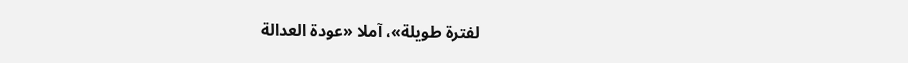لفترة طويلة»، آملا «عودة العدالة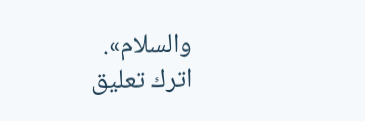والسلام».
اترك تعليق